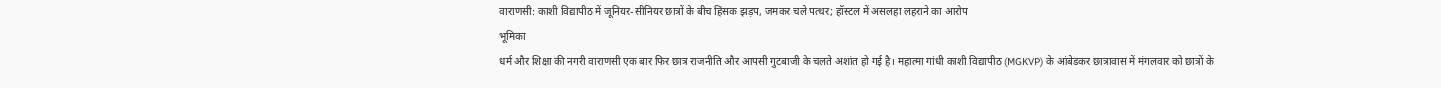वाराणसी: काशी विद्यापीठ में जूनियर-सीनियर छात्रों के बीच हिंसक झड़प, जमकर चले पत्थर; हॉस्टल में असलहा लहराने का आरोप
भूमिका
धर्म और शिक्षा की नगरी वाराणसी एक बार फिर छात्र राजनीति और आपसी गुटबाजी के चलते अशांत हो गई है। महात्मा गांधी काशी विद्यापीठ (MGKVP) के आंबेडकर छात्रावास में मंगलवार को छात्रों के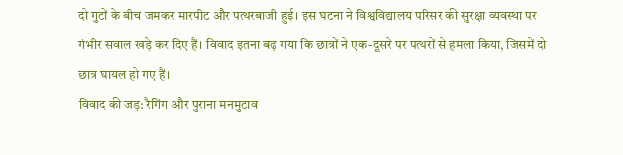दो गुटों के बीच जमकर मारपीट और पत्थरबाजी हुई। इस घटना ने विश्वविद्यालय परिसर की सुरक्षा व्यवस्था पर गंभीर सवाल खड़े कर दिए हैं। विवाद इतना बढ़ गया कि छात्रों ने एक-दूसरे पर पत्थरों से हमला किया, जिसमें दो छात्र घायल हो गए हैं।
विवाद की जड़: रैगिंग और पुराना मनमुटाव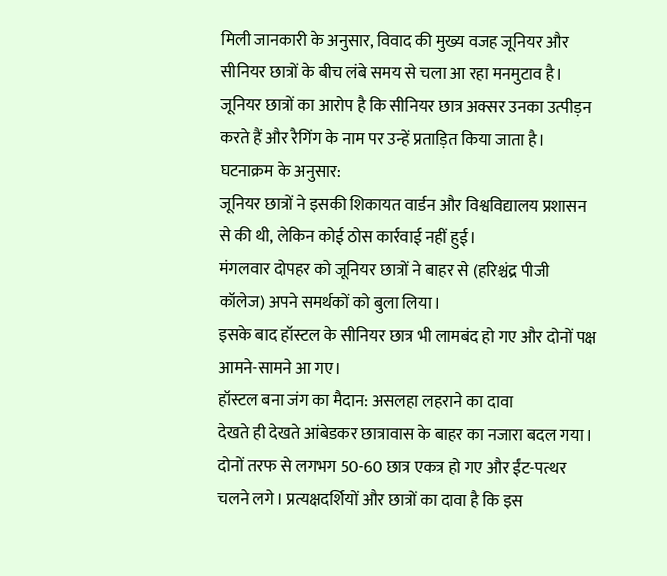मिली जानकारी के अनुसार, विवाद की मुख्य वजह जूनियर और सीनियर छात्रों के बीच लंबे समय से चला आ रहा मनमुटाव है। जूनियर छात्रों का आरोप है कि सीनियर छात्र अक्सर उनका उत्पीड़न करते हैं और रैगिंग के नाम पर उन्हें प्रताड़ित किया जाता है।
घटनाक्रम के अनुसार:
जूनियर छात्रों ने इसकी शिकायत वार्डन और विश्वविद्यालय प्रशासन से की थी, लेकिन कोई ठोस कार्रवाई नहीं हुई।
मंगलवार दोपहर को जूनियर छात्रों ने बाहर से (हरिश्चंद्र पीजी कॉलेज) अपने समर्थकों को बुला लिया।
इसके बाद हॉस्टल के सीनियर छात्र भी लामबंद हो गए और दोनों पक्ष आमने-सामने आ गए।
हॉस्टल बना जंग का मैदान: असलहा लहराने का दावा
देखते ही देखते आंबेडकर छात्रावास के बाहर का नजारा बदल गया। दोनों तरफ से लगभग 50-60 छात्र एकत्र हो गए और ईंट-पत्थर चलने लगे। प्रत्यक्षदर्शियों और छात्रों का दावा है कि इस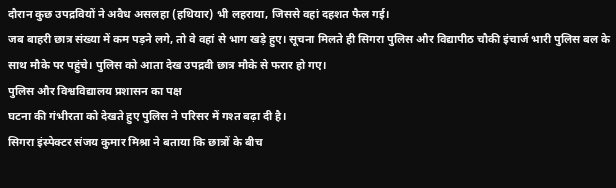दौरान कुछ उपद्रवियों ने अवैध असलहा (हथियार) भी लहराया, जिससे वहां दहशत फैल गई।
जब बाहरी छात्र संख्या में कम पड़ने लगे, तो वे वहां से भाग खड़े हुए। सूचना मिलते ही सिगरा पुलिस और विद्यापीठ चौकी इंचार्ज भारी पुलिस बल के साथ मौके पर पहुंचे। पुलिस को आता देख उपद्रवी छात्र मौके से फरार हो गए।
पुलिस और विश्वविद्यालय प्रशासन का पक्ष
घटना की गंभीरता को देखते हुए पुलिस ने परिसर में गश्त बढ़ा दी है।
सिगरा इंस्पेक्टर संजय कुमार मिश्रा ने बताया कि छात्रों के बीच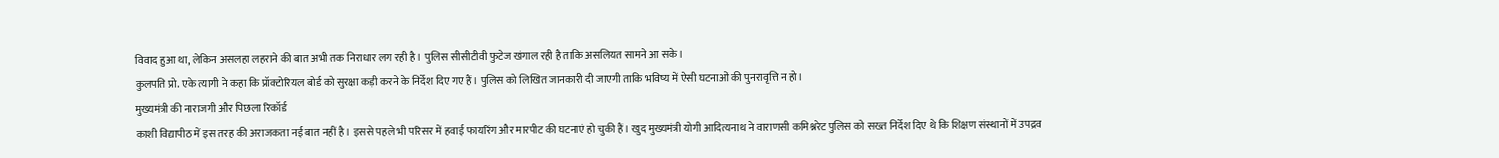विवाद हुआ था, लेकिन असलहा लहराने की बात अभी तक निराधार लग रही है। पुलिस सीसीटीवी फुटेज खंगाल रही है ताकि असलियत सामने आ सके।
कुलपति प्रो. एके त्यागी ने कहा कि प्रॉक्टोरियल बोर्ड को सुरक्षा कड़ी करने के निर्देश दिए गए हैं। पुलिस को लिखित जानकारी दी जाएगी ताकि भविष्य में ऐसी घटनाओं की पुनरावृत्ति न हो।
मुख्यमंत्री की नाराजगी और पिछला रिकॉर्ड
काशी विद्यापीठ में इस तरह की अराजकता नई बात नहीं है। इससे पहले भी परिसर में हवाई फायरिंग और मारपीट की घटनाएं हो चुकी हैं। खुद मुख्यमंत्री योगी आदित्यनाथ ने वाराणसी कमिश्नरेट पुलिस को सख्त निर्देश दिए थे कि शिक्षण संस्थानों में उपद्रव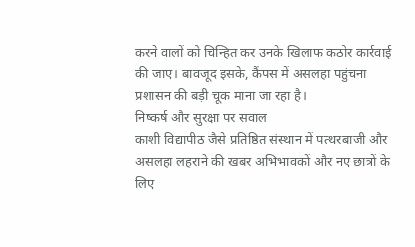करने वालों को चिन्हित कर उनके खिलाफ कठोर कार्रवाई की जाए। बावजूद इसके, कैंपस में असलहा पहुंचना प्रशासन की बड़ी चूक माना जा रहा है।
निष्कर्ष और सुरक्षा पर सवाल
काशी विद्यापीठ जैसे प्रतिष्ठित संस्थान में पत्थरबाजी और असलहा लहराने की खबर अभिभावकों और नए छात्रों के लिए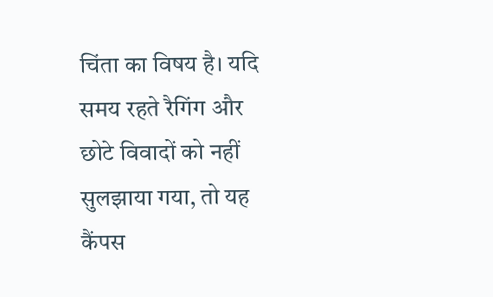चिंता का विषय है। यदि समय रहते रैगिंग और छोटे विवादों को नहीं सुलझाया गया, तो यह कैंपस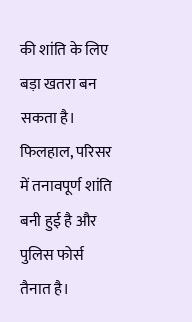की शांति के लिए बड़ा खतरा बन सकता है। फिलहाल, परिसर में तनावपूर्ण शांति बनी हुई है और पुलिस फोर्स तैनात है।